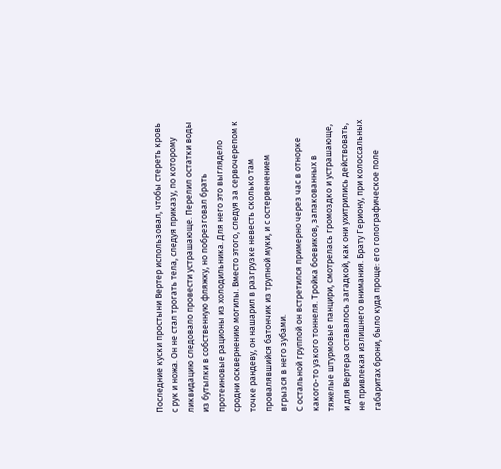Последние куски простыни Вертер использовал, чтобы стереть кровь с рук и ножа. Он не стал трогать тела, следуя приказу, по которому ликвидацию следовало провести устрашающе. Перелил остатки воды из бутылки в собственную фляжку, но побрезговал брать протеиновые рационы из холодильника. Для него это выглядело сродни осквернению могилы. Вместо этого, следуя за сервочерепом к точке рандеву, он нашарил в разгрузке невесть сколько там провалявшийся батончик из трупной муки, и с остервенением вгрызся в него зубами.
С остальной группой он встретился примерно через час в отнорке какого-то узкого тоннеля. Тройка боевиков, запакованных в тяжелые штурмовые панцири, смотрелась громоздко и устрашающе, и для Вертера оставалось загадкой, как они ухитрились действовать, не привлекая излишнего внимания. Брату Гериону, при колоссальных габаритах брони, было куда проще: его голографическое поле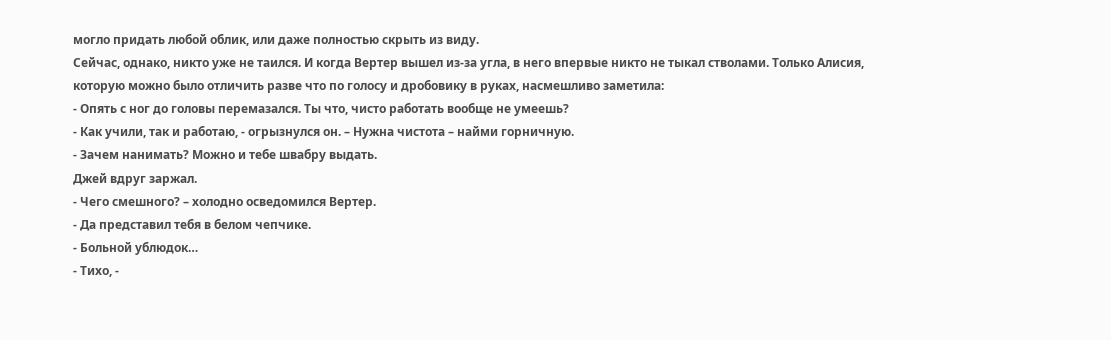могло придать любой облик, или даже полностью скрыть из виду.
Сейчас, однако, никто уже не таился. И когда Вертер вышел из-за угла, в него впервые никто не тыкал стволами. Только Алисия, которую можно было отличить разве что по голосу и дробовику в руках, насмешливо заметила:
- Опять с ног до головы перемазался. Ты что, чисто работать вообще не умеешь?
- Как учили, так и работаю, - огрызнулся он. – Нужна чистота – найми горничную.
- Зачем нанимать? Можно и тебе швабру выдать.
Джей вдруг заржал.
- Чего смешного? – холодно осведомился Вертер.
- Да представил тебя в белом чепчике.
- Больной ублюдок…
- Тихо, -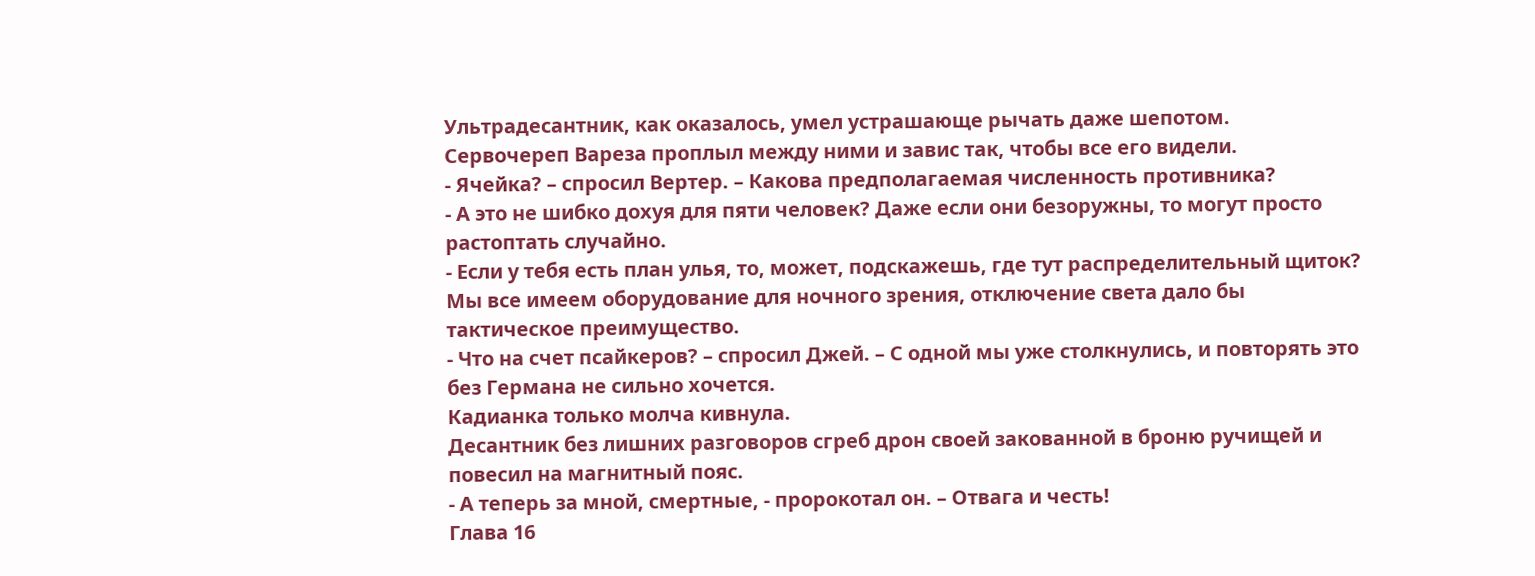Ультрадесантник, как оказалось, умел устрашающе рычать даже шепотом.
Сервочереп Вареза проплыл между ними и завис так, чтобы все его видели.
- Ячейка? – спросил Вертер. – Какова предполагаемая численность противника?
- А это не шибко дохуя для пяти человек? Даже если они безоружны, то могут просто растоптать случайно.
- Если у тебя есть план улья, то, может, подскажешь, где тут распределительный щиток? Мы все имеем оборудование для ночного зрения, отключение света дало бы тактическое преимущество.
- Что на счет псайкеров? – спросил Джей. – С одной мы уже столкнулись, и повторять это без Германа не сильно хочется.
Кадианка только молча кивнула.
Десантник без лишних разговоров сгреб дрон своей закованной в броню ручищей и повесил на магнитный пояс.
- А теперь за мной, смертные, - пророкотал он. – Отвага и честь!
Глава 16